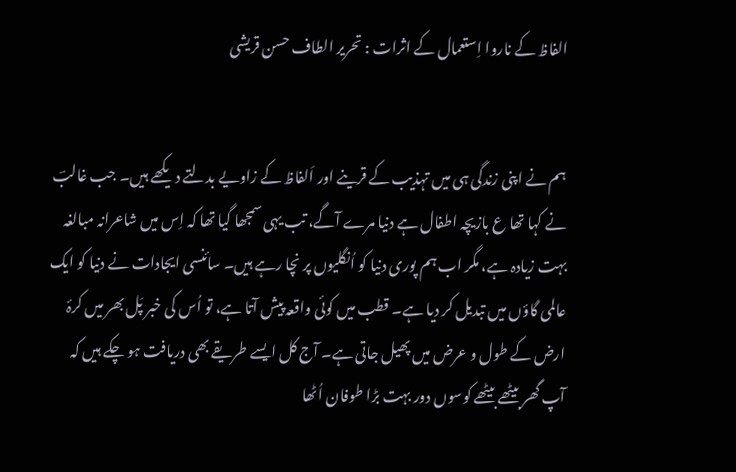الفاظ کے ناروا اِستعمال کے اثرات : تحریر الطاف حسن قریشی


ہم نے اپنی زندگی ہی میں تہذیب کے قرینے اور اَلفاظ کے زاویے بدلتے دیکھے ہیں۔ جب غالبؔ نے کہا تھا ع بازیچہ اطفال ہے دنیا مرے آگے، تب یہی سمجھا گیا تھا کہ اِس میں شاعرانہ مبالغہ بہت زیادہ ہے، مگر اب ہم پوری دنیا کو اُنگلیوں پر نچا رہے ہیں۔ سائنسی ایجادات نے دنیا کو ایک عالمی گاؤں میں تبدیل کر دیا ہے۔ قطب میں کوئی واقعہ پیش آتا ہے، تو اُس کی خبر پَل بھر میں کرۂ ارض کے طول و عرض میں پھیل جاتی ہے۔ آج کل ایسے طریقے بھی دریافت ہو چکے ہیں کہ آپ گھر بیٹھے بیٹھے کوسوں دور بہت بڑا طوفان اُٹھا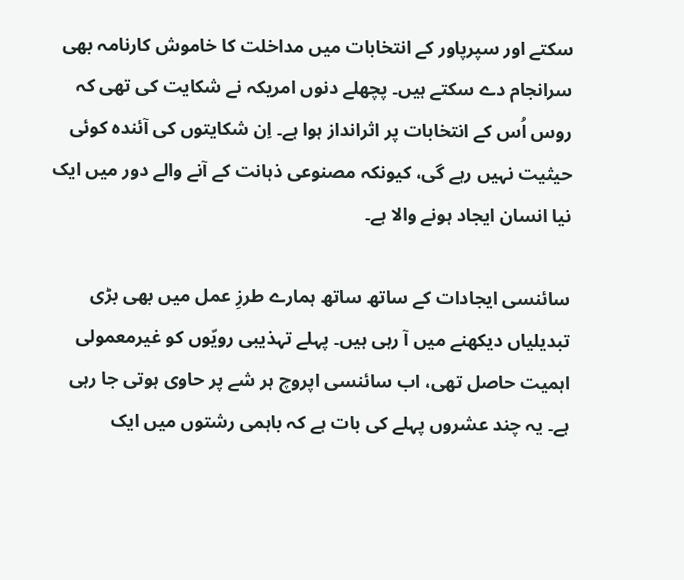سکتے اور سپرپاور کے انتخابات میں مداخلت کا خاموش کارنامہ بھی سرانجام دے سکتے ہیں۔ پچھلے دنوں امریکہ نے شکایت کی تھی کہ روس اُس کے انتخابات پر اثرانداز ہوا ہے۔ اِن شکایتوں کی آئندہ کوئی حیثیت نہیں رہے گی، کیونکہ مصنوعی ذہانت کے آنے والے دور میں ایک نیا انسان ایجاد ہونے والا ہے۔

سائنسی ایجادات کے ساتھ ساتھ ہمارے طرزِ عمل میں بھی بڑی تبدیلیاں دیکھنے میں آ رہی ہیں۔ پہلے تہذیبی رویّوں کو غیرمعمولی اہمیت حاصل تھی، اب سائنسی اپروچ ہر شے پر حاوی ہوتی جا رہی ہے۔ یہ چند عشروں پہلے کی بات ہے کہ باہمی رشتوں میں ایک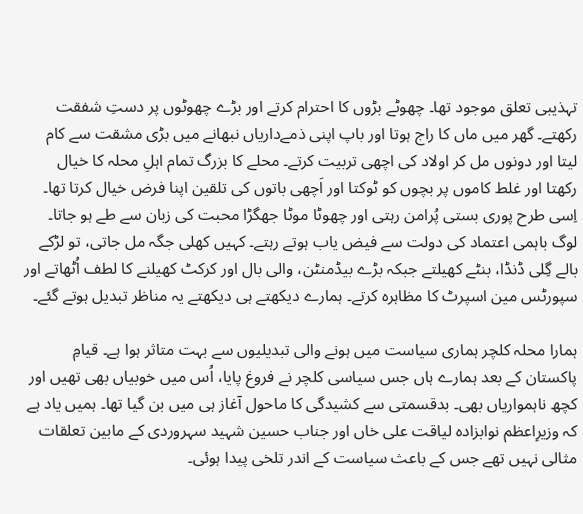تہذیبی تعلق موجود تھا۔ چھوٹے بڑوں کا احترام کرتے اور بڑے چھوٹوں پر دستِ شفقت رکھتے۔ گھر میں ماں کا راج ہوتا اور باپ اپنی ذمےداریاں نبھانے میں بڑی مشقت سے کام لیتا اور دونوں مل کر اولاد کی اچھی تربیت کرتے۔ محلے کا بزرگ تمام اہلِ محلہ کا خیال رکھتا اور غلط کاموں پر بچوں کو ٹوکتا اور اَچھی باتوں کی تلقین اپنا فرض خیال کرتا تھا۔ اِسی طرح پوری بستی پُرامن رہتی اور چھوٹا موٹا جھگڑا محبت کی زبان سے طے ہو جاتا۔ لوگ باہمی اعتماد کی دولت سے فیض یاب ہوتے رہتے۔ کہیں کھلی جگہ مل جاتی، تو لڑکے بالے گِلی ڈنڈا، بنٹے کھیلتے جبکہ بڑے بیڈمنٹن، والی بال اور کرکٹ کھیلنے کا لطف اُٹھاتے اور سپورٹس مین اسپرٹ کا مظاہرہ کرتے۔ ہمارے دیکھتے ہی دیکھتے یہ مناظر تبدیل ہوتے گئے۔

ہمارا محلہ کلچر ہماری سیاست میں ہونے والی تبدیلیوں سے بہت متاثر ہوا ہے۔ قیامِ پاکستان کے بعد ہمارے ہاں جس سیاسی کلچر نے فروغ پایا، اُس میں خوبیاں بھی تھیں اور کچھ ناہمواریاں بھی۔ بدقسمتی سے کشیدگی کا ماحول آغاز ہی میں بن گیا تھا۔ ہمیں یاد ہے کہ وزیرِاعظم نوابزادہ لیاقت علی خاں اور جناب حسین شہید سہروردی کے مابین تعلقات مثالی نہیں تھے جس کے باعث سیاست کے اندر تلخی پیدا ہوئی۔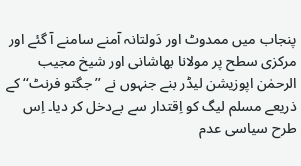پنجاب میں ممدوٹ اور دَولتانہ آمنے سامنے آ گئے اور مرکزی سطح پر مولانا بھاشانی اور شیخ مجیب الرحمٰن اپوزیشن لیڈر بنے جنہوں نے ’’جگتو فرنٹ‘‘ کے ذریعے مسلم لیگ کو اِقتدار سے بےدخل کر دیا۔ اِس طرح سیاسی عدم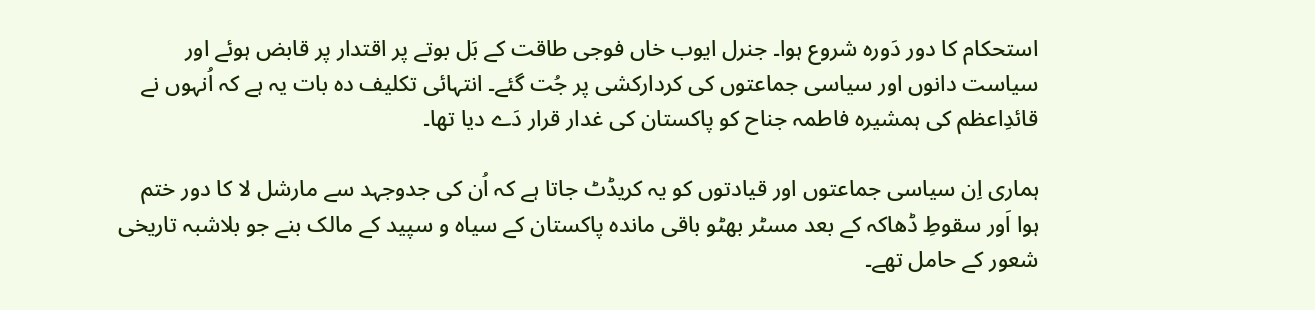استحکام کا دور دَورہ شروع ہوا۔ جنرل ایوب خاں فوجی طاقت کے بَل بوتے پر اقتدار پر قابض ہوئے اور سیاست دانوں اور سیاسی جماعتوں کی کردارکشی پر جُت گئے۔ انتہائی تکلیف دہ بات یہ ہے کہ اُنہوں نے قائدِاعظم کی ہمشیرہ فاطمہ جناح کو پاکستان کی غدار قرار دَے دیا تھا۔

ہماری اِن سیاسی جماعتوں اور قیادتوں کو یہ کریڈٹ جاتا ہے کہ اُن کی جدوجہد سے مارشل لا کا دور ختم ہوا اَور سقوطِ ڈھاکہ کے بعد مسٹر بھٹو باقی ماندہ پاکستان کے سیاہ و سپید کے مالک بنے جو بلاشبہ تاریخی شعور کے حامل تھے۔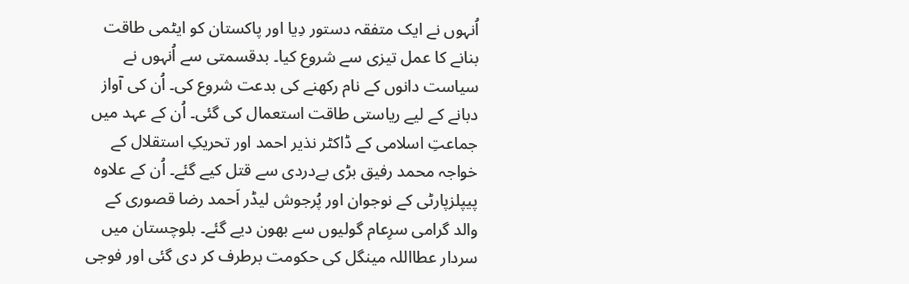اُنہوں نے ایک متفقہ دستور دِیا اور پاکستان کو ایٹمی طاقت بنانے کا عمل تیزی سے شروع کیا۔ بدقسمتی سے اُنہوں نے سیاست دانوں کے نام رکھنے کی بدعت شروع کی۔ اُن کی آواز دبانے کے لیے ریاستی طاقت استعمال کی گئی۔ اُن کے عہد میں جماعتِ اسلامی کے ڈاکٹر نذیر احمد اور تحریکِ استقلال کے خواجہ محمد رفیق بڑی بےدردی سے قتل کیے گئے۔ اُن کے علاوہ پیپلزپارٹی کے نوجوان اور پُرجوش لیڈر اَحمد رضا قصوری کے والد گرامی سرِعام گولیوں سے بھون دیے گئے۔ بلوچستان میں سردار عطااللہ مینگل کی حکومت برطرف کر دی گئی اور فوجی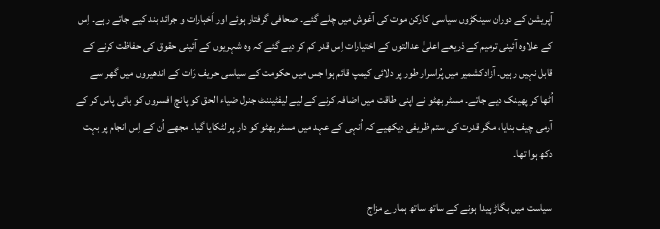آپریشن کے دوران سینکڑوں سیاسی کارکن موت کی آغوش میں چلے گئے۔ صحافی گرفتار ہوئے اور اَخبارات و جرائد بند کیے جاتے رہے۔ اِس کے علاوہ آئینی ترمیم کے ذریعے اعلیٰ عدالتوں کے اختیارات اِس قدر کم کر دیے گئے کہ وہ شہریوں کے آئینی حقوق کی حفاظت کرنے کے قابل نہیں رہیں۔ آزادکشمیر میں پُراسرار طور پر دلائی کیمپ قائم ہوا جس میں حکومت کے سیاسی حریف رَات کے اندھیروں میں گھر سے اُٹھا کر پھینک دیے جاتے۔ مسٹر بھٹو نے اپنی طاقت میں اضافہ کرنے کے لیے لیفٹیننٹ جنرل ضیاء الحق کو پانچ افسروں کو بائی پاس کر کے آرمی چیف بنایا، مگر قدرت کی ستم ظریفی دیکھیے کہ اُنہی کے عہد میں مسٹر بھٹو کو دار پر لٹکایا گیا۔ مجھے اُن کے اِس انجام پر بہت دکھ ہوا تھا۔

سیاست میں بگاڑ پیدا ہونے کے ساتھ ساتھ ہمارے مزاج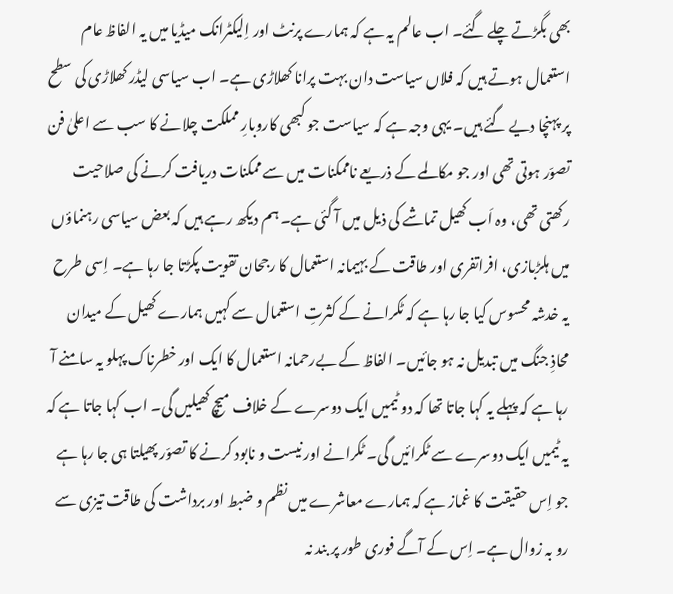بھی بگڑتے چلے گئے۔ اب عالم یہ ہے کہ ہمارے پرنٹ اور اِلیکٹرانک میڈیا میں یہ الفاظ عام استعمال ہوتے ہیں کہ فلاں سیاست دان بہت پرانا کھلاڑی ہے۔ اب سیاسی لیڈر کھلاڑی کی سطح پر پہنچا دیے گئے ہیں۔ یہی وجہ ہے کہ سیاست جو کبھی کاروبارِ مملکت چلانے کا سب سے اعلیٰ فن تصوّر ہوتی تھی اور جو مکالمے کے ذریعے ناممکنات میں سے ممکنات دریافت کرنے کی صلاحیت رکھتی تھی، وہ اَب کھیل تماشے کی ذیل میں آ گئی ہے۔ ہم دیکھ رہے ہیں کہ بعض سیاسی رہنماؤں میں ہلڑبازی، افراتفری اور طاقت کے بہیمانہ استعمال کا رجحان تقویت پکڑتا جا رہا ہے۔ اِسی طرح یہ خدشہ محسوس کیا جا رہا ہے کہ ٹکرانے کے کثرتِ استعمال سے کہیں ہمارے کھیل کے میدان محاذِ جنگ میں تبدیل نہ ہو جائیں۔ الفاظ کے بےرحمانہ استعمال کا ایک اور خطرناک پہلو یہ سامنے آ رہا ہے کہ پہلے یہ کہا جاتا تھا کہ دو ٹیمیں ایک دوسرے کے خلاف میچ کھیلیں گی۔ اب کہا جاتا ہے کہ یہ ٹیمیں ایک دوسرے سے ٹکرائیں گی۔ ٹکرانے اور نیست و نابود کرنے کا تصوّر پھیلتا ہی جا رہا ہے جو اِس حقیقت کا غماز ہے کہ ہمارے معاشرے میں نظم و ضبط اور برداشت کی طاقت تیزی سے رو بہ زوال ہے۔ اِس کے آگے فوری طور پر بند نہ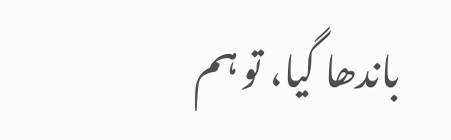باندھا گیا، تو ہم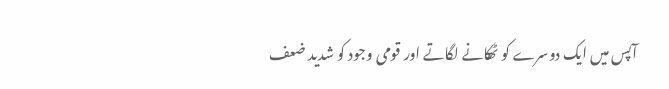آپس میں ایک دوسرے کو ٹھکانے لگاتے اور قومی وجود کو شدید ضعف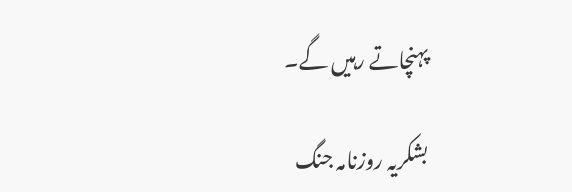پہنچاتے رہیں گے۔

بشکریہ روزنامہ جنگ